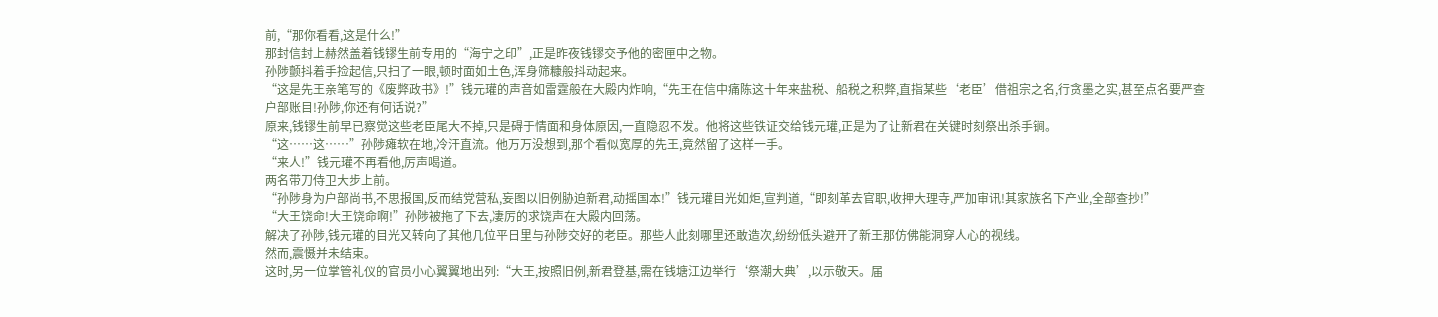前,“那你看看,这是什么!”
那封信封上赫然盖着钱镠生前专用的“海宁之印”,正是昨夜钱镠交予他的密匣中之物。
孙陟颤抖着手捡起信,只扫了一眼,顿时面如土色,浑身筛糠般抖动起来。
“这是先王亲笔写的《废弊政书》!”钱元瓘的声音如雷霆般在大殿内炸响,“先王在信中痛陈这十年来盐税、船税之积弊,直指某些‘老臣’借祖宗之名,行贪墨之实,甚至点名要严查户部账目!孙陟,你还有何话说?”
原来,钱镠生前早已察觉这些老臣尾大不掉,只是碍于情面和身体原因,一直隐忍不发。他将这些铁证交给钱元瓘,正是为了让新君在关键时刻祭出杀手锏。
“这……这……”孙陟瘫软在地,冷汗直流。他万万没想到,那个看似宽厚的先王,竟然留了这样一手。
“来人!”钱元瓘不再看他,厉声喝道。
两名带刀侍卫大步上前。
“孙陟身为户部尚书,不思报国,反而结党营私,妄图以旧例胁迫新君,动摇国本!”钱元瓘目光如炬,宣判道,“即刻革去官职,收押大理寺,严加审讯!其家族名下产业,全部查抄!”
“大王饶命!大王饶命啊!”孙陟被拖了下去,凄厉的求饶声在大殿内回荡。
解决了孙陟,钱元瓘的目光又转向了其他几位平日里与孙陟交好的老臣。那些人此刻哪里还敢造次,纷纷低头避开了新王那仿佛能洞穿人心的视线。
然而,震慑并未结束。
这时,另一位掌管礼仪的官员小心翼翼地出列:“大王,按照旧例,新君登基,需在钱塘江边举行‘祭潮大典’,以示敬天。届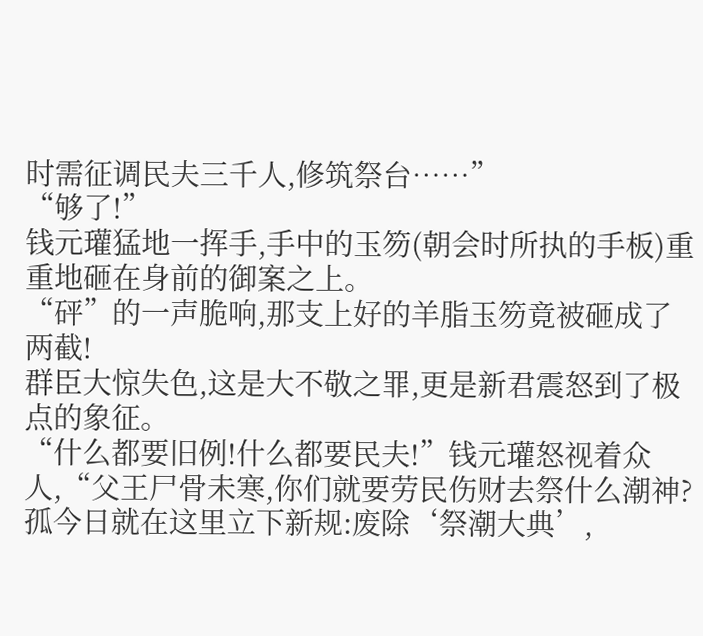时需征调民夫三千人,修筑祭台……”
“够了!”
钱元瓘猛地一挥手,手中的玉笏(朝会时所执的手板)重重地砸在身前的御案之上。
“砰”的一声脆响,那支上好的羊脂玉笏竟被砸成了两截!
群臣大惊失色,这是大不敬之罪,更是新君震怒到了极点的象征。
“什么都要旧例!什么都要民夫!”钱元瓘怒视着众人,“父王尸骨未寒,你们就要劳民伤财去祭什么潮神?孤今日就在这里立下新规:废除‘祭潮大典’,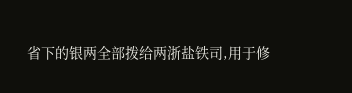省下的银两全部拨给两浙盐铁司,用于修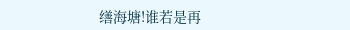缮海塘!谁若是再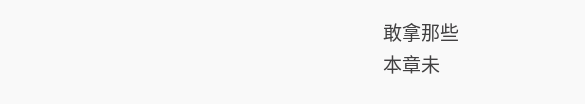敢拿那些
本章未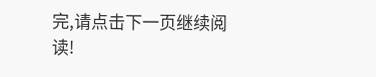完,请点击下一页继续阅读!